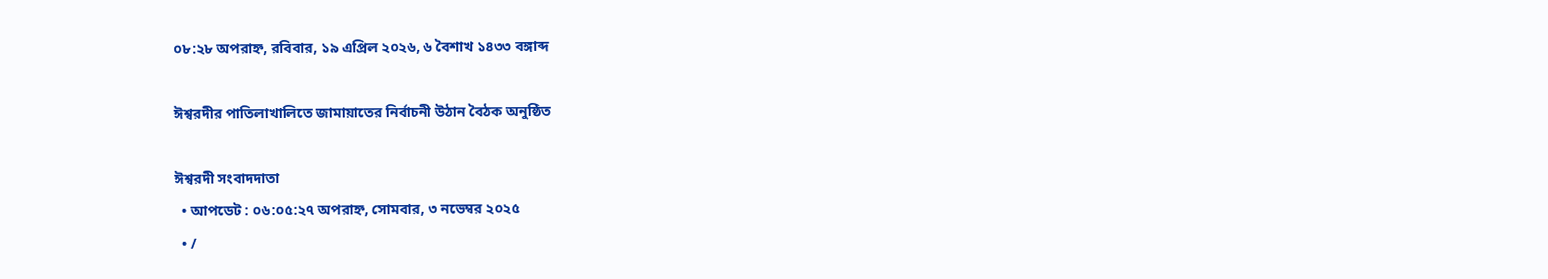০৮:২৮ অপরাহ্ন, রবিবার, ১৯ এপ্রিল ২০২৬, ৬ বৈশাখ ১৪৩৩ বঙ্গাব্দ

ঈশ্বরদীর পাতিলাখালিতে জামায়াতের নির্বাচনী উঠান বৈঠক অনুষ্ঠিত

ঈশ্বরদী সংবাদদাতা
  • আপডেট : ০৬:০৫:২৭ অপরাহ্ন, সোমবার, ৩ নভেম্বর ২০২৫
  • /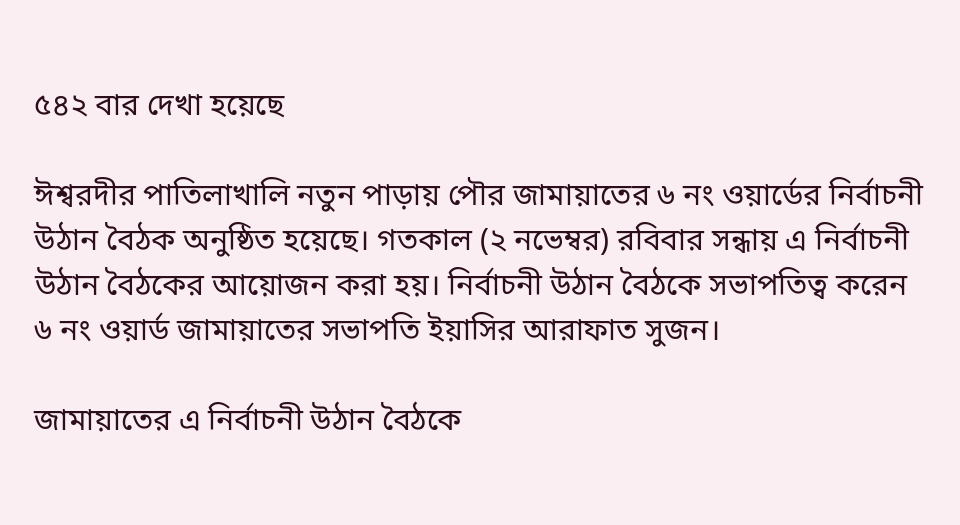৫৪২ বার দেখা হয়েছে

ঈশ্বরদীর পাতিলাখালি নতুন পাড়ায় পৌর জামায়াতের ৬ নং ওয়ার্ডের নির্বাচনী উঠান বৈঠক অনুষ্ঠিত হয়েছে। গতকাল (২ নভেম্বর) রবিবার সন্ধায় এ নির্বাচনী উঠান বৈঠকের আয়োজন করা হয়। নির্বাচনী উঠান বৈঠকে সভাপতিত্ব করেন ৬ নং ওয়ার্ড জামায়াতের সভাপতি ইয়াসির আরাফাত সুজন।

জামায়াতের এ নির্বাচনী উঠান বৈঠকে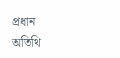প্রধান অতিথি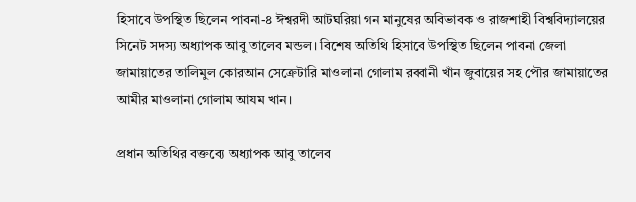হিসাবে উপস্থিত ছিলেন পাবনা-৪ ঈশ্বরদী আটঘরিয়া গন মানুষের অবিভাবক ও রাজশাহী বিশ্ববিদ্যালয়ের সিনেট সদস্য অধ্যাপক আবু তালেব মন্ডল। বিশেষ অতিথি হিসাবে উপস্থিত ছিলেন পাবনা জেলা জামায়াতের তালিমুল কোরআন সেক্রেটারি মাওলানা গোলাম রব্বানী খাঁন জুবায়ের সহ পৌর জামায়াতের আমীর মাওলানা গোলাম আযম খান।

প্রধান অতিথির বক্তব্যে অধ্যাপক আবু তালেব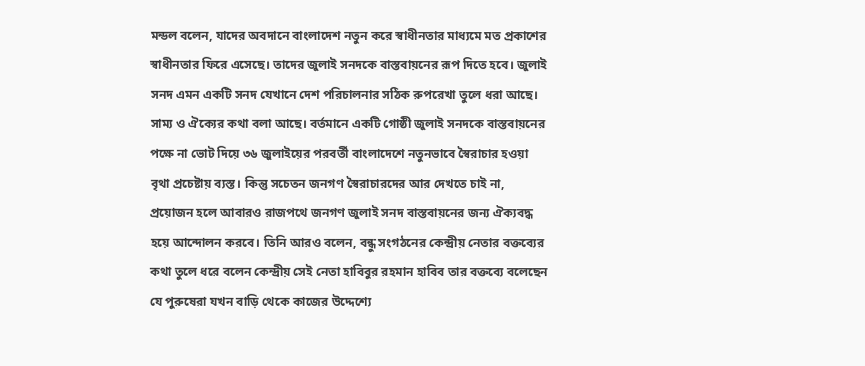মন্ডল বলেন, যাদের অবদানে বাংলাদেশ নতুন করে স্বাধীনতার মাধ্যমে মত প্রকাশের স্বাধীনতার ফিরে এসেছে। তাদের জুলাই সনদকে বাস্তবায়নের রূপ দিতে হবে। জুলাই সনদ এমন একটি সনদ যেখানে দেশ পরিচালনার সঠিক রুপরেখা তুলে ধরা আছে। সাম্য ও ঐক্যের কথা বলা আছে। বর্তমানে একটি গোষ্ঠী জুলাই সনদকে বাস্তবায়নের পক্ষে না ভোট দিয়ে ৩৬ জুলাইয়ের পরবর্তী বাংলাদেশে নতুনভাবে স্বৈরাচার হওয়া বৃথা প্রচেষ্টায় ব্যস্ত। কিন্তু সচেতন জনগণ স্বৈরাচারদের আর দেখতে চাই না, প্রয়োজন হলে আবারও রাজপথে জনগণ জুলাই সনদ বাস্তবায়নের জন্য ঐক্যবদ্ধ হয়ে আন্দোলন করবে। তিনি আরও বলেন, বন্ধু সংগঠনের কেন্দ্রীয় নেতার বক্তব্যের কথা তুলে ধরে বলেন কেন্দ্রীয় সেই নেতা হাবিবুর রহমান হাবিব তার বক্তব্যে বলেছেন যে পুরুষেরা যখন বাড়ি থেকে কাজের উদ্দেশ্যে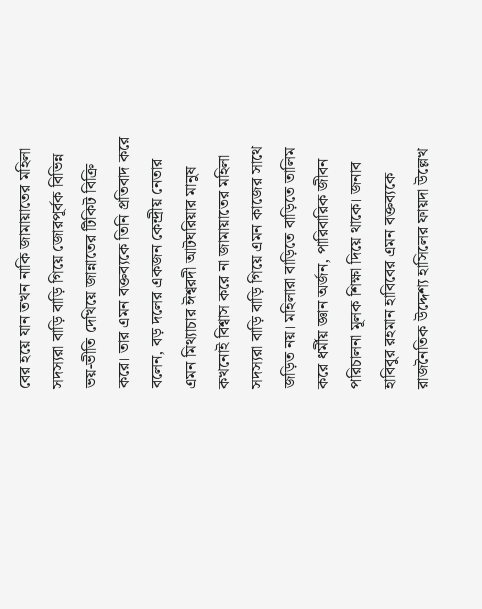বের হয়ে যান তখন নাকি জামায়াতের মহিলা সদস্যরা বাড়ি বাড়ি গিয়ে জোরপূর্বক বিভিন্ন ভয়-ভীতি দেখিয়ে জান্নাতের টিকিট বিক্রি করে। তার এমন বক্তব্যকে তিনি প্রতিবাদ করে বলেন, বড় দলের একজন কেন্দ্রীয় নেতার এমন মিথ্যাচার ঈশ্বরদী আটঘরিয়ার মানুষ কখনোই বিশ্বাস করে না জামায়াতের মহিলা সদস্যরা বাড়ি বাড়ি গিয়ে এমন কাজের সাথে জড়িত নয়। মহিলারা বাড়িতে বাড়িতে তালিম করে ধর্মীয় জ্ঞান অর্জন, পারিবারিক জীবন পরিচালনা মূলক শিক্ষা দিয়ে থাকে। জনাব হাবিবুর রহমান হাবিবের এমন বক্তব্যকে রাজনৈতিক উদ্দেশ্য হাসিলের ফায়দা উল্লেখ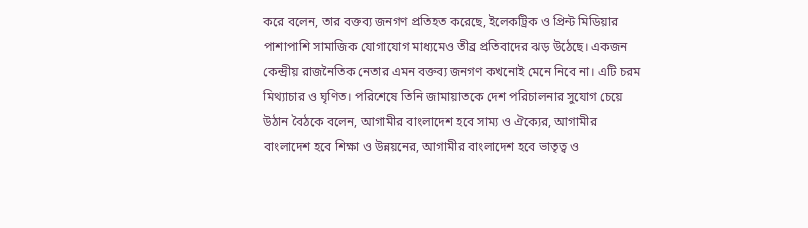করে বলেন, তার বক্তব্য জনগণ প্রতিহত করেছে, ইলেকট্রিক ও প্রিন্ট মিডিয়ার পাশাপাশি সামাজিক যোগাযোগ মাধ্যমেও তীব্র প্রতিবাদের ঝড় উঠেছে। একজন কেন্দ্রীয় রাজনৈতিক নেতার এমন বক্তব্য জনগণ কখনোই মেনে নিবে না। এটি চরম মিথ্যাচার ও ঘৃণিত। পরিশেষে তিনি জামায়াতকে দেশ পরিচালনার সুযোগ চেয়ে উঠান বৈঠকে বলেন, আগামীর বাংলাদেশ হবে সাম্য ও ঐক্যের, আগামীর বাংলাদেশ হবে শিক্ষা ও উন্নয়নের, আগামীর বাংলাদেশ হবে ভাতৃত্ব ও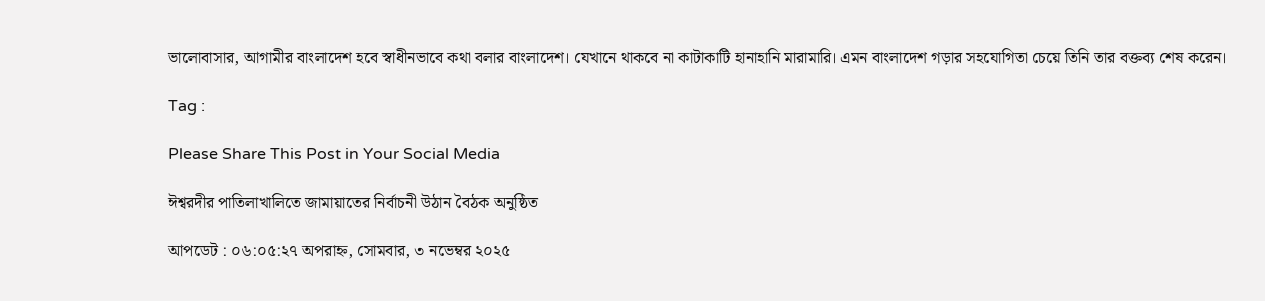ভালোবাসার, আগামীর বাংলাদেশ হবে স্বাধীনভাবে কথা বলার বাংলাদেশ। যেখানে থাকবে না কাটাকাটি হানাহানি মারামারি। এমন বাংলাদেশ গড়ার সহযোগিতা চেয়ে তিনি তার বক্তব্য শেষ করেন।

Tag :

Please Share This Post in Your Social Media

ঈশ্বরদীর পাতিলাখালিতে জামায়াতের নির্বাচনী উঠান বৈঠক অনুষ্ঠিত

আপডেট : ০৬:০৫:২৭ অপরাহ্ন, সোমবার, ৩ নভেম্বর ২০২৫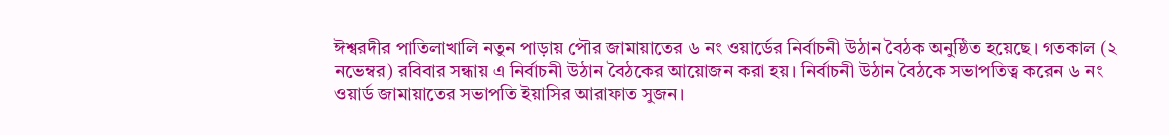ঈশ্বরদীর পাতিলাখালি নতুন পাড়ায় পৌর জামায়াতের ৬ নং ওয়ার্ডের নির্বাচনী উঠান বৈঠক অনুষ্ঠিত হয়েছে। গতকাল (২ নভেম্বর) রবিবার সন্ধায় এ নির্বাচনী উঠান বৈঠকের আয়োজন করা হয়। নির্বাচনী উঠান বৈঠকে সভাপতিত্ব করেন ৬ নং ওয়ার্ড জামায়াতের সভাপতি ইয়াসির আরাফাত সুজন।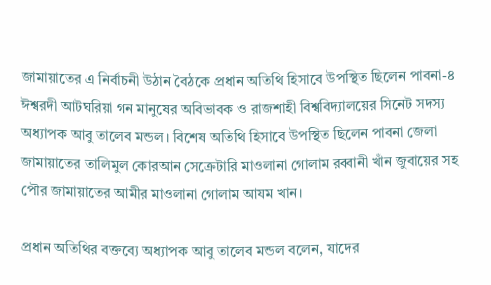জামায়াতের এ নির্বাচনী উঠান বৈঠকে প্রধান অতিথি হিসাবে উপস্থিত ছিলেন পাবনা-৪ ঈশ্বরদী আটঘরিয়া গন মানুষের অবিভাবক ও রাজশাহী বিশ্ববিদ্যালয়ের সিনেট সদস্য অধ্যাপক আবু তালেব মন্ডল। বিশেষ অতিথি হিসাবে উপস্থিত ছিলেন পাবনা জেলা জামায়াতের তালিমুল কোরআন সেক্রেটারি মাওলানা গোলাম রব্বানী খাঁন জুবায়ের সহ পৌর জামায়াতের আমীর মাওলানা গোলাম আযম খান।

প্রধান অতিথির বক্তব্যে অধ্যাপক আবু তালেব মন্ডল বলেন, যাদের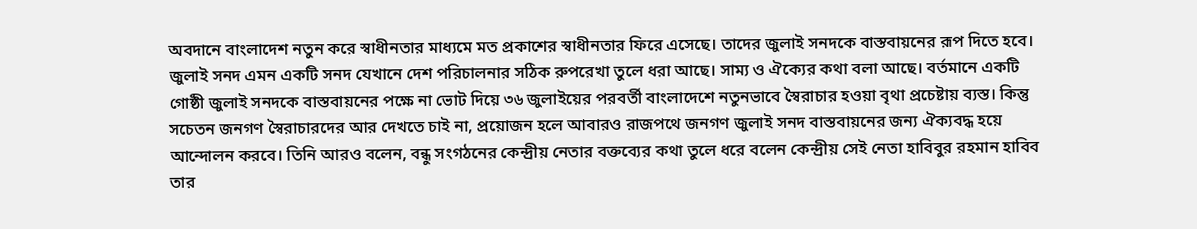অবদানে বাংলাদেশ নতুন করে স্বাধীনতার মাধ্যমে মত প্রকাশের স্বাধীনতার ফিরে এসেছে। তাদের জুলাই সনদকে বাস্তবায়নের রূপ দিতে হবে। জুলাই সনদ এমন একটি সনদ যেখানে দেশ পরিচালনার সঠিক রুপরেখা তুলে ধরা আছে। সাম্য ও ঐক্যের কথা বলা আছে। বর্তমানে একটি গোষ্ঠী জুলাই সনদকে বাস্তবায়নের পক্ষে না ভোট দিয়ে ৩৬ জুলাইয়ের পরবর্তী বাংলাদেশে নতুনভাবে স্বৈরাচার হওয়া বৃথা প্রচেষ্টায় ব্যস্ত। কিন্তু সচেতন জনগণ স্বৈরাচারদের আর দেখতে চাই না, প্রয়োজন হলে আবারও রাজপথে জনগণ জুলাই সনদ বাস্তবায়নের জন্য ঐক্যবদ্ধ হয়ে আন্দোলন করবে। তিনি আরও বলেন, বন্ধু সংগঠনের কেন্দ্রীয় নেতার বক্তব্যের কথা তুলে ধরে বলেন কেন্দ্রীয় সেই নেতা হাবিবুর রহমান হাবিব তার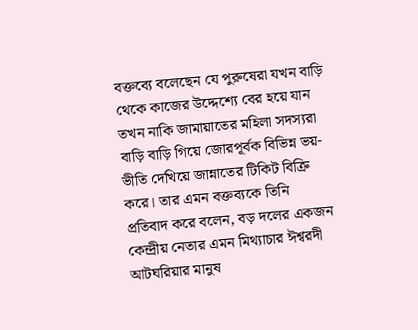বক্তব্যে বলেছেন যে পুরুষেরা যখন বাড়ি থেকে কাজের উদ্দেশ্যে বের হয়ে যান তখন নাকি জামায়াতের মহিলা সদস্যরা বাড়ি বাড়ি গিয়ে জোরপূর্বক বিভিন্ন ভয়-ভীতি দেখিয়ে জান্নাতের টিকিট বিক্রি করে। তার এমন বক্তব্যকে তিনি প্রতিবাদ করে বলেন, বড় দলের একজন কেন্দ্রীয় নেতার এমন মিথ্যাচার ঈশ্বরদী আটঘরিয়ার মানুষ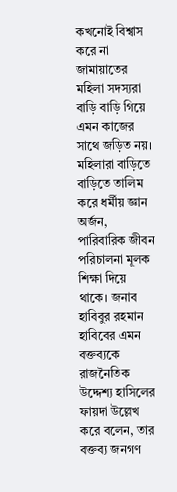কখনোই বিশ্বাস করে না জামায়াতের মহিলা সদস্যরা বাড়ি বাড়ি গিয়ে এমন কাজের সাথে জড়িত নয়। মহিলারা বাড়িতে বাড়িতে তালিম করে ধর্মীয় জ্ঞান অর্জন, পারিবারিক জীবন পরিচালনা মূলক শিক্ষা দিয়ে থাকে। জনাব হাবিবুর রহমান হাবিবের এমন বক্তব্যকে রাজনৈতিক উদ্দেশ্য হাসিলের ফায়দা উল্লেখ করে বলেন, তার বক্তব্য জনগণ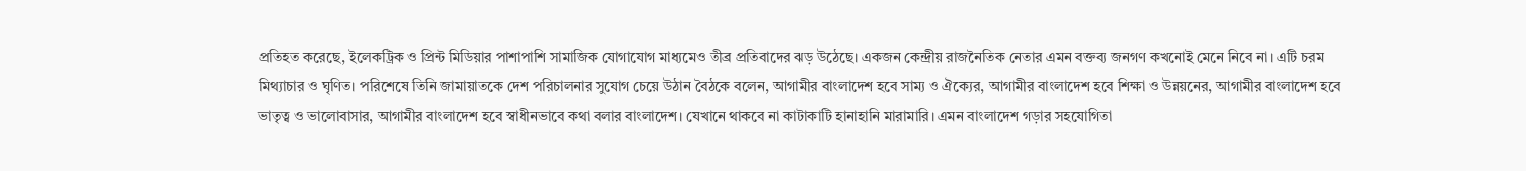প্রতিহত করেছে, ইলেকট্রিক ও প্রিন্ট মিডিয়ার পাশাপাশি সামাজিক যোগাযোগ মাধ্যমেও তীব্র প্রতিবাদের ঝড় উঠেছে। একজন কেন্দ্রীয় রাজনৈতিক নেতার এমন বক্তব্য জনগণ কখনোই মেনে নিবে না। এটি চরম মিথ্যাচার ও ঘৃণিত। পরিশেষে তিনি জামায়াতকে দেশ পরিচালনার সুযোগ চেয়ে উঠান বৈঠকে বলেন, আগামীর বাংলাদেশ হবে সাম্য ও ঐক্যের, আগামীর বাংলাদেশ হবে শিক্ষা ও উন্নয়নের, আগামীর বাংলাদেশ হবে ভাতৃত্ব ও ভালোবাসার, আগামীর বাংলাদেশ হবে স্বাধীনভাবে কথা বলার বাংলাদেশ। যেখানে থাকবে না কাটাকাটি হানাহানি মারামারি। এমন বাংলাদেশ গড়ার সহযোগিতা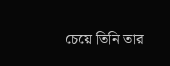চেয়ে তিনি তার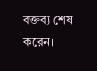বক্তব্য শেষ করেন।